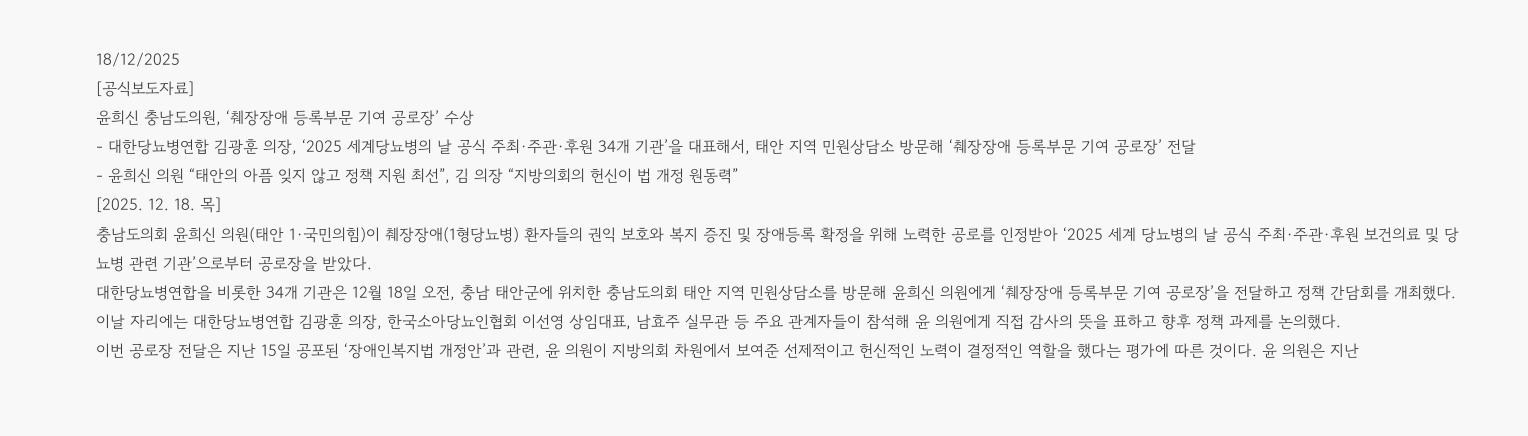18/12/2025
[공식보도자료]
윤희신 충남도의원, ‘췌장장애 등록부문 기여 공로장’ 수상
- 대한당뇨병연합 김광훈 의장, ‘2025 세계당뇨병의 날 공식 주최·주관·후원 34개 기관’을 대표해서, 태안 지역 민원상담소 방문해 ‘췌장장애 등록부문 기여 공로장’ 전달
- 윤희신 의원 “태안의 아픔 잊지 않고 정책 지원 최선”, 김 의장 “지방의회의 헌신이 법 개정 원동력”
[2025. 12. 18. 목]
충남도의회 윤희신 의원(태안 1·국민의힘)이 췌장장애(1형당뇨병) 환자들의 권익 보호와 복지 증진 및 장애등록 확정을 위해 노력한 공로를 인정받아 ‘2025 세계 당뇨병의 날 공식 주최·주관·후원 보건의료 및 당뇨병 관련 기관’으로부터 공로장을 받았다.
대한당뇨병연합을 비롯한 34개 기관은 12월 18일 오전, 충남 태안군에 위치한 충남도의회 태안 지역 민원상담소를 방문해 윤희신 의원에게 ‘췌장장애 등록부문 기여 공로장’을 전달하고 정책 간담회를 개최했다.
이날 자리에는 대한당뇨병연합 김광훈 의장, 한국소아당뇨인협회 이선영 상임대표, 남효주 실무관 등 주요 관계자들이 참석해 윤 의원에게 직접 감사의 뜻을 표하고 향후 정책 과제를 논의했다.
이번 공로장 전달은 지난 15일 공포된 ‘장애인복지법 개정안’과 관련, 윤 의원이 지방의회 차원에서 보여준 선제적이고 헌신적인 노력이 결정적인 역할을 했다는 평가에 따른 것이다. 윤 의원은 지난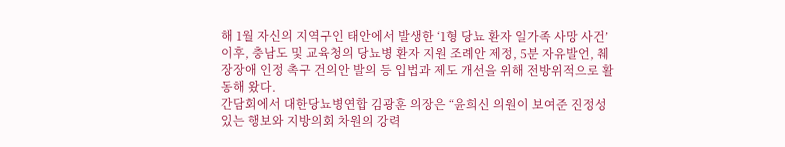해 1월 자신의 지역구인 태안에서 발생한 ‘1형 당뇨 환자 일가족 사망 사건’ 이후, 충남도 및 교육청의 당뇨병 환자 지원 조례안 제정, 5분 자유발언, 췌장장애 인정 촉구 건의안 발의 등 입법과 제도 개선을 위해 전방위적으로 활동해 왔다.
간담회에서 대한당뇨병연합 김광훈 의장은 “윤희신 의원이 보여준 진정성 있는 행보와 지방의회 차원의 강력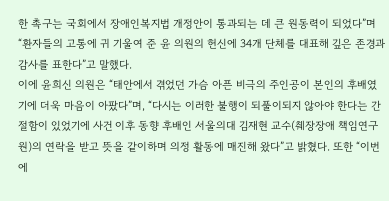한 촉구는 국회에서 장애인복지법 개정안이 통과되는 데 큰 원동력이 되었다”며 “환자들의 고통에 귀 기울여 준 윤 의원의 헌신에 34개 단체를 대표해 깊은 존경과 감사를 표한다”고 말했다.
이에 윤희신 의원은 “태안에서 겪었던 가슴 아픈 비극의 주인공이 본인의 후배였기에 더욱 마음이 아팠다”며, “다시는 이러한 불행이 되풀이되지 않아야 한다는 간절함이 있었기에 사건 이후 동향 후배인 서울의대 김재현 교수(췌장장애 책임연구원)의 연락을 받고 뜻을 같이하며 의정 활동에 매진해 왔다”고 밝혔다. 또한 “이번에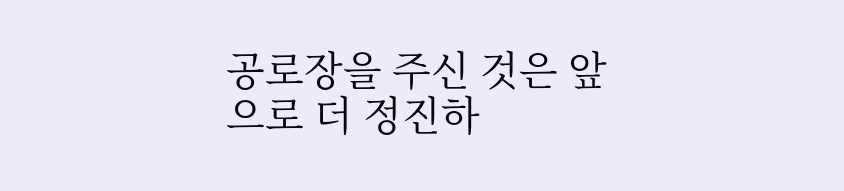공로장을 주신 것은 앞으로 더 정진하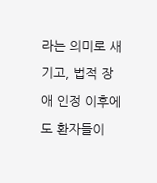라는 의미로 새기고, 법적 장애 인정 이후에도 환자들이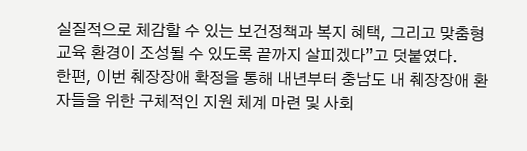실질적으로 체감할 수 있는 보건정책과 복지 혜택, 그리고 맞춤형 교육 환경이 조성될 수 있도록 끝까지 살피겠다”고 덧붙였다.
한편, 이번 췌장장애 확정을 통해 내년부터 충남도 내 췌장장애 환자들을 위한 구체적인 지원 체계 마련 및 사회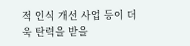적 인식 개선 사업 등이 더욱 탄력을 받을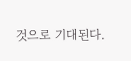것으로 기대된다.